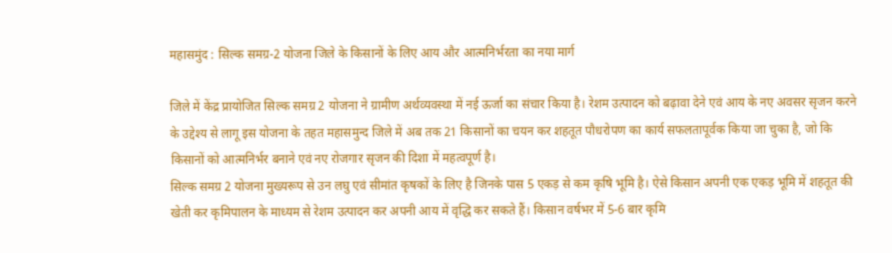महासमुंद : सिल्क समग्र-2 योजना जिले के किसानों के लिए आय और आत्मनिर्भरता का नया मार्ग

जिले में केंद्र प्रायोजित सिल्क समग्र 2 योजना ने ग्रामीण अर्थव्यवस्था में नई ऊर्जा का संचार किया है। रेशम उत्पादन को बढ़ावा देने एवं आय के नए अवसर सृजन करने के उद्देश्य से लागू इस योजना के तहत महासमुन्द जिले में अब तक 21 किसानों का चयन कर शहतूत पौधरोपण का कार्य सफलतापूर्वक किया जा चुका है, जो कि किसानों को आत्मनिर्भर बनाने एवं नए रोजगार सृजन की दिशा में महत्वपूर्ण है।
सिल्क समग्र 2 योजना मुख्यरूप से उन लघु एवं सीमांत कृषकों के लिए है जिनके पास 5 एकड़ से कम कृषि भूमि है। ऐसे किसान अपनी एक एकड़ भूमि में शहतूत की खेती कर कृमिपालन के माध्यम से रेशम उत्पादन कर अपनी आय में वृद्धि कर सकते हैं। किसान वर्षभर में 5-6 बार कृमि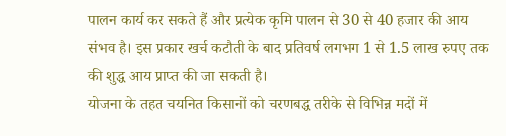पालन कार्य कर सकते हैं और प्रत्येक कृमि पालन से 30 से 40 हजार की आय संभव है। इस प्रकार खर्च कटौती के बाद प्रतिवर्ष लगभग 1 से 1.5 लाख रुपए तक की शुद्ध आय प्राप्त की जा सकती है।
योजना के तहत चयनित किसानों को चरणबद्ध तरीके से विभिन्न मदों में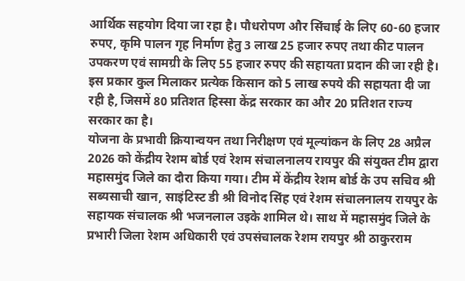आर्थिक सहयोग दिया जा रहा है। पौधरोपण और सिंचाई के लिए 60-60 हजार रुपए, कृमि पालन गृह निर्माण हेतु 3 लाख 25 हजार रुपए तथा कीट पालन उपकरण एवं सामग्री के लिए 55 हजार रुपए की सहायता प्रदान की जा रही है। इस प्रकार कुल मिलाकर प्रत्येक किसान को 5 लाख रुपये की सहायता दी जा रही है, जिसमें 80 प्रतिशत हिस्सा केंद्र सरकार का और 20 प्रतिशत राज्य सरकार का है।
योजना के प्रभावी क्रियान्वयन तथा निरीक्षण एवं मूल्यांकन के लिए 28 अप्रैल 2026 को केंद्रीय रेशम बोर्ड एवं रेशम संचालनालय रायपुर की संयुक्त टीम द्वारा महासमुंद जिले का दौरा किया गया। टीम में केंद्रीय रेशम बोर्ड के उप सचिव श्री सब्यसाची खान, साइंटिस्ट डी श्री विनोद सिंह एवं रेशम संचालनालय रायपुर के सहायक संचालक श्री भजनलाल उइके शामिल थे। साथ में महासमुंद जिले के प्रभारी जिला रेशम अधिकारी एवं उपसंचालक रेशम रायपुर श्री ठाकुरराम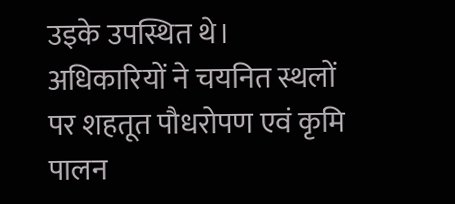उइके उपस्थित थे।
अधिकारियों ने चयनित स्थलों पर शहतूत पौधरोपण एवं कृमि पालन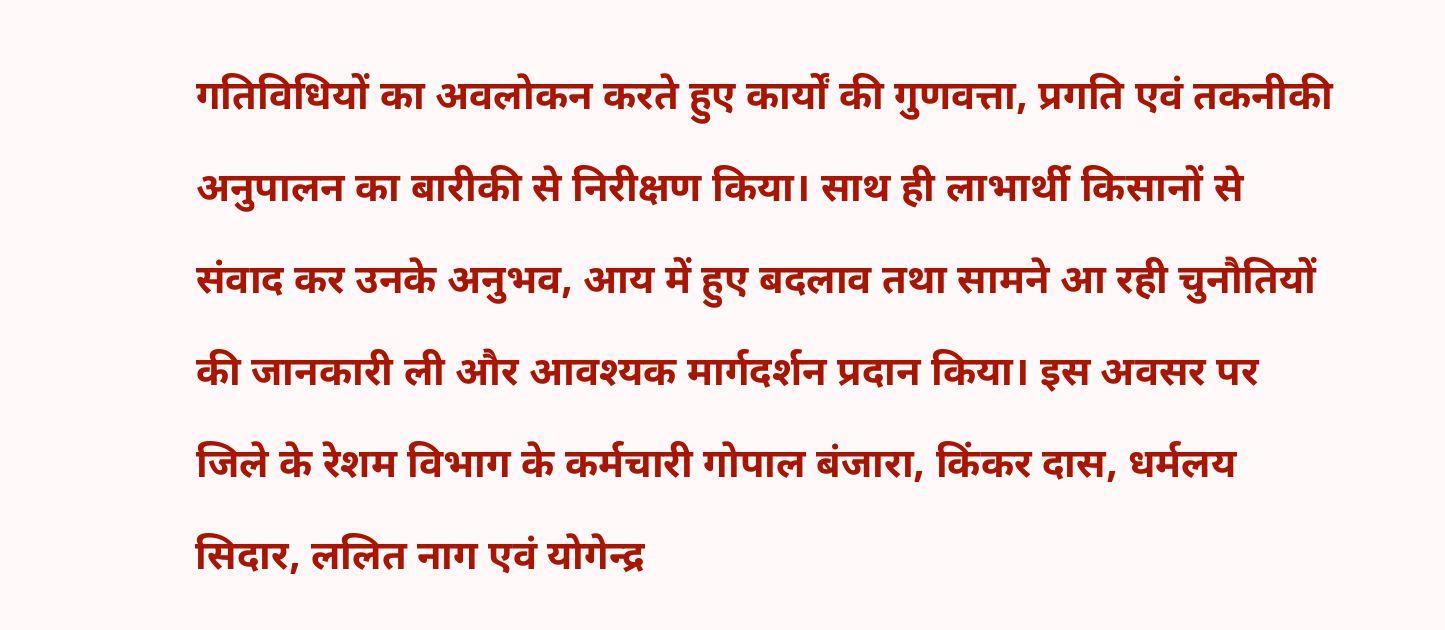गतिविधियों का अवलोकन करते हुए कार्यों की गुणवत्ता, प्रगति एवं तकनीकी अनुपालन का बारीकी से निरीक्षण किया। साथ ही लाभार्थी किसानों से संवाद कर उनके अनुभव, आय में हुए बदलाव तथा सामने आ रही चुनौतियों की जानकारी ली और आवश्यक मार्गदर्शन प्रदान किया। इस अवसर पर जिले के रेशम विभाग के कर्मचारी गोपाल बंजारा, किंकर दास, धर्मलय सिदार, ललित नाग एवं योगेन्द्र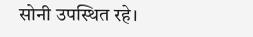सोनी उपस्थित रहे।